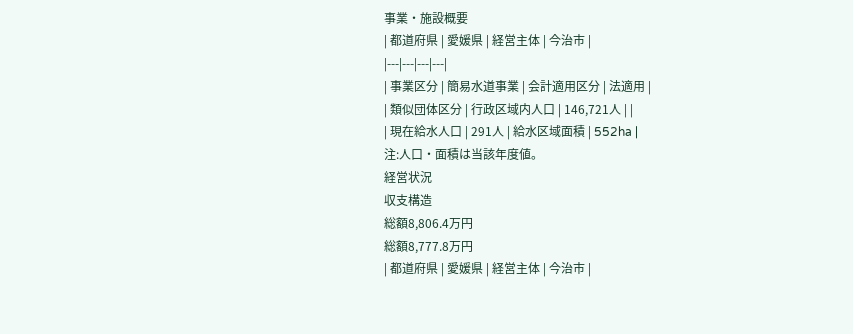事業・施設概要
| 都道府県 | 愛媛県 | 経営主体 | 今治市 |
|---|---|---|---|
| 事業区分 | 簡易水道事業 | 会計適用区分 | 法適用 |
| 類似団体区分 | 行政区域内人口 | 146,721人 | |
| 現在給水人口 | 291人 | 給水区域面積 | 552ha |
注:人口・面積は当該年度値。
経営状況
収支構造
総額8,806.4万円
総額8,777.8万円
| 都道府県 | 愛媛県 | 経営主体 | 今治市 |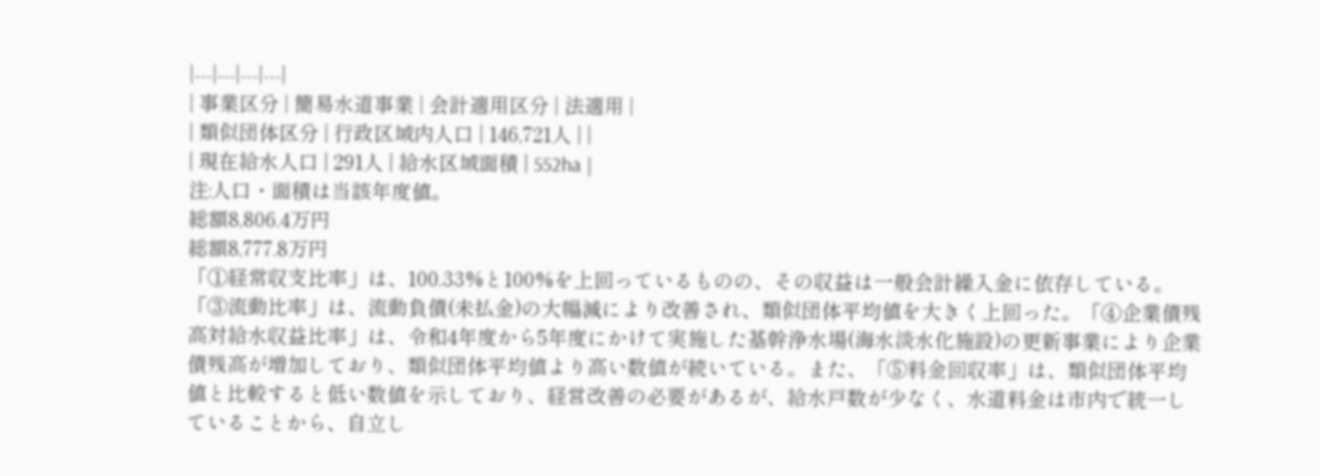|---|---|---|---|
| 事業区分 | 簡易水道事業 | 会計適用区分 | 法適用 |
| 類似団体区分 | 行政区域内人口 | 146,721人 | |
| 現在給水人口 | 291人 | 給水区域面積 | 552ha |
注:人口・面積は当該年度値。
総額8,806.4万円
総額8,777.8万円
「①経常収支比率」は、100.33%と100%を上回っているものの、その収益は一般会計繰入金に依存している。「③流動比率」は、流動負債(未払金)の大幅減により改善され、類似団体平均値を大きく上回った。「④企業債残高対給水収益比率」は、令和4年度から5年度にかけて実施した基幹浄水場(海水淡水化施設)の更新事業により企業債残高が増加しており、類似団体平均値より高い数値が続いている。また、「⑤料金回収率」は、類似団体平均値と比較すると低い数値を示しており、経営改善の必要があるが、給水戸数が少なく、水道料金は市内で統一していることから、自立し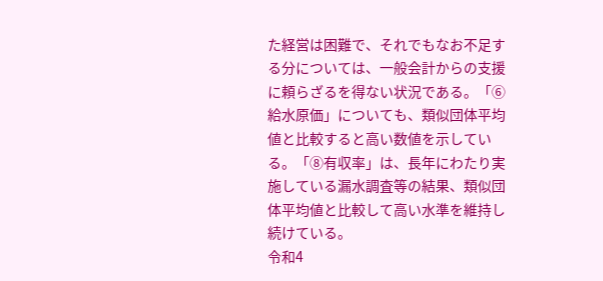た経営は困難で、それでもなお不足する分については、一般会計からの支援に頼らざるを得ない状況である。「⑥給水原価」についても、類似団体平均値と比較すると高い数値を示している。「⑧有収率」は、長年にわたり実施している漏水調査等の結果、類似団体平均値と比較して高い水準を維持し続けている。
令和4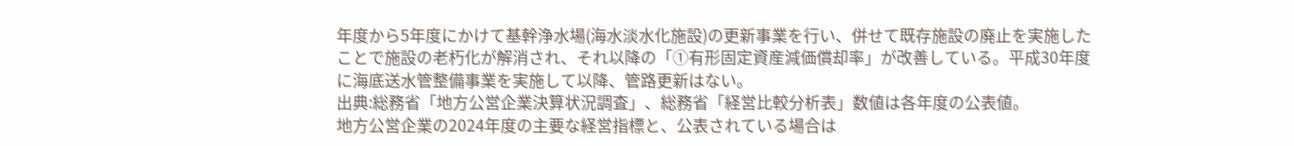年度から5年度にかけて基幹浄水場(海水淡水化施設)の更新事業を行い、併せて既存施設の廃止を実施したことで施設の老朽化が解消され、それ以降の「①有形固定資産減価償却率」が改善している。平成30年度に海底送水管整備事業を実施して以降、管路更新はない。
出典:総務省「地方公営企業決算状況調査」、総務省「経営比較分析表」数値は各年度の公表値。
地方公営企業の2024年度の主要な経営指標と、公表されている場合は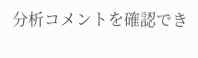分析コメントを確認でき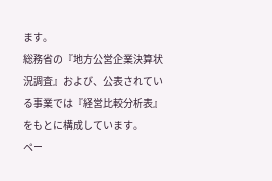ます。
総務省の『地方公営企業決算状況調査』および、公表されている事業では『経営比較分析表』をもとに構成しています。
ペー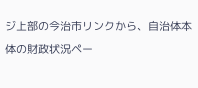ジ上部の今治市リンクから、自治体本体の財政状況ペー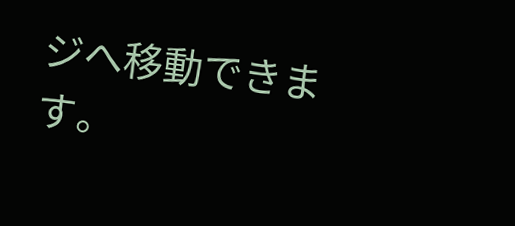ジへ移動できます。